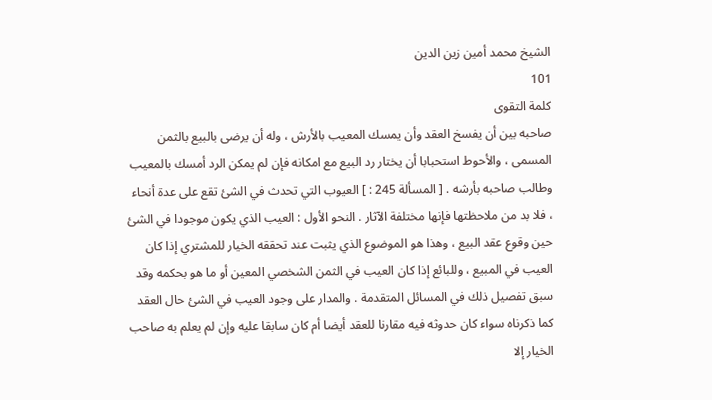الشيخ محمد أمين زين الدين
101
كلمة التقوى
صاحبه بين أن يفسخ العقد وأن يمسك المعيب بالأرش ، وله أن يرضى بالبيع بالثمن المسمى ، والأحوط استحبابا أن يختار رد البيع مع امكانه فإن لم يمكن الرد أمسك بالمعيب وطالب صاحبه بأرشه . [ المسألة 245 : ] العيوب التي تحدث في الشئ تقع على عدة أنحاء ، فلا بد من ملاحظتها فإنها مختلفة الآثار . النحو الأول : العيب الذي يكون موجودا في الشئ حين وقوع عقد البيع ، وهذا هو الموضوع الذي يثبت عند تحققه الخيار للمشتري إذا كان العيب في المبيع ، وللبائع إذا كان العيب في الثمن الشخصي المعين أو ما هو بحكمه وقد سبق تفصيل ذلك في المسائل المتقدمة . والمدار على وجود العيب في الشئ حال العقد كما ذكرناه سواء كان حدوثه فيه مقارنا للعقد أيضا أم كان سابقا عليه وإن لم يعلم به صاحب الخيار إلا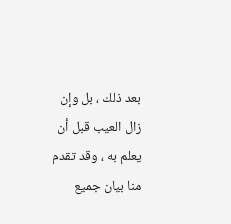بعد ذلك ، بل وإن زال العيب قبل أن يعلم به ، وقد تقدم منا بيان جميع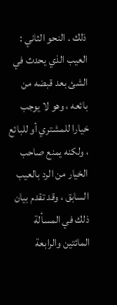ذلك . النحو الثاني : العيب الذي يحدث في الشئ بعد قبضه من بائعه ، وهو لا يوجب خيارا للمشتري أو للبائع ، ولكنه يمنع صاحب الخيار من الرد بالعيب السابق ، وقد تقدم بيان ذلك في المسألة المائتين والرابعة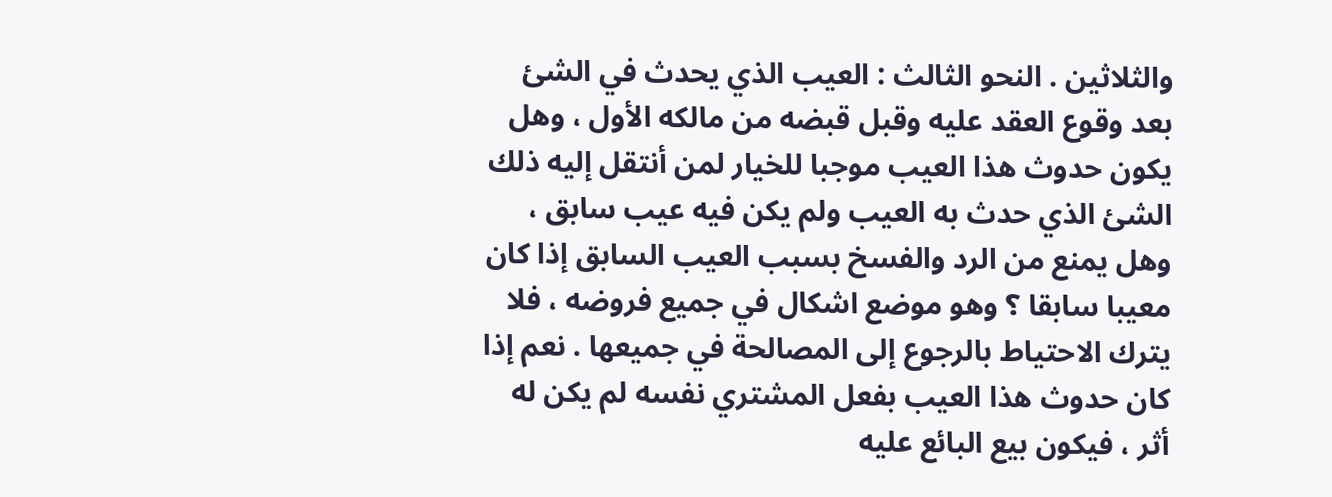والثلاثين . النحو الثالث : العيب الذي يحدث في الشئ بعد وقوع العقد عليه وقبل قبضه من مالكه الأول ، وهل يكون حدوث هذا العيب موجبا للخيار لمن أنتقل إليه ذلك الشئ الذي حدث به العيب ولم يكن فيه عيب سابق ، وهل يمنع من الرد والفسخ بسبب العيب السابق إذا كان معيبا سابقا ؟ وهو موضع اشكال في جميع فروضه ، فلا يترك الاحتياط بالرجوع إلى المصالحة في جميعها . نعم إذا كان حدوث هذا العيب بفعل المشتري نفسه لم يكن له أثر ، فيكون بيع البائع عليه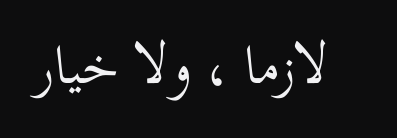لازما ، ولا خيار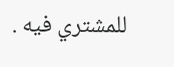للمشتري فيه .